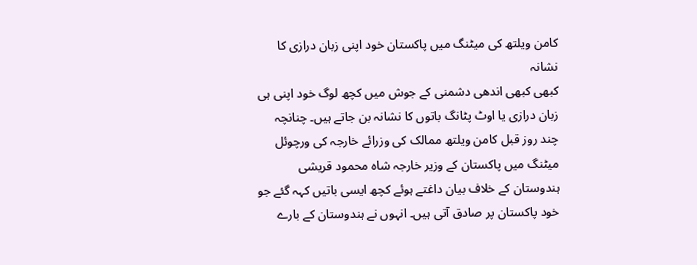کامن ویلتھ کی میٹنگ میں پاکستان خود اپنی زبان درازی کا نشانہ
کبھی کبھی اندھی دشمنی کے جوش میں کچھ لوگ خود اپنی ہی زبان درازی یا اوٹ پٹانگ باتوں کا نشانہ بن جاتے ہیں۔ چنانچہ چند روز قبل کامن ویلتھ ممالک کی وزرائے خارجہ کی ورچوئل میٹنگ میں پاکستان کے وزیر خارجہ شاہ محمود قریشی ہندوستان کے خلاف بیان داغتے ہوئے کچھ ایسی باتیں کہہ گئے جو خود پاکستان پر صادق آتی ہیں۔ انہوں نے ہندوستان کے بارے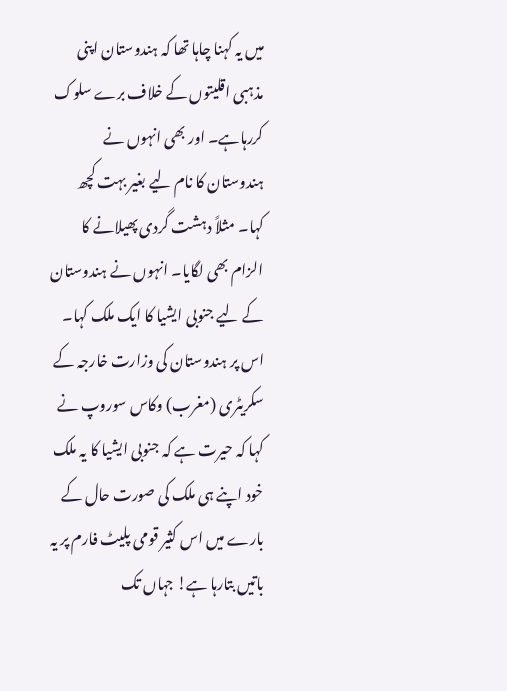میں یہ کہنا چاہا تھا کہ ہندوستان اپنی مذہبی اقلیتوں کے خلاف برے سلوک کررہاہے۔ اور بھی انہوں نے ہندوستان کا نام لیے بغیر بہت کچھ کہا۔ مثلاً دہشت گردی پھیلانے کا الزام بھی لگایا۔ انہوں نے ہندوستان کے لیے جنوبی ایشیا کا ایک ملک کہا۔
اس پر ہندوستان کی وزارت خارجہ کے سکریٹری (مغرب) وکاس سوروپ نے کہا کہ حیرت ہے کہ جنوبی ایشیا کا یہ ملک خود اپنے ہی ملک کی صورت حال کے بارے میں اس کثیر قومی پلیٹ فارم پر یہ باتیں بتارہا ہے! جہاں تک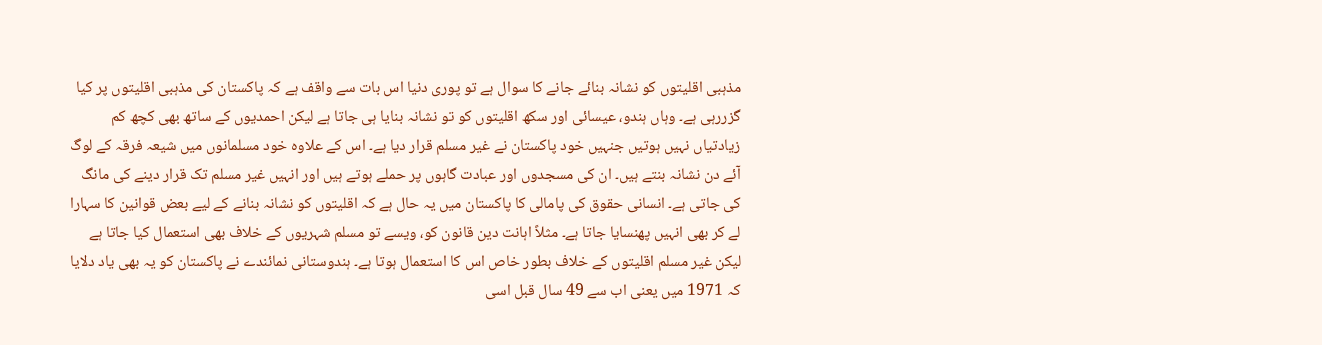مذہبی اقلیتوں کو نشانہ بنائے جانے کا سوال ہے تو پوری دنیا اس بات سے واقف ہے کہ پاکستان کی مذہبی اقلیتوں پر کیا گزررہی ہے۔ وہاں ہندو، عیسائی اور سکھ اقلیتوں کو تو نشانہ بنایا ہی جاتا ہے لیکن احمدیوں کے ساتھ بھی کچھ کم زیادتیاں نہیں ہوتیں جنہیں خود پاکستان نے غیر مسلم قرار دیا ہے۔ اس کے علاوہ خود مسلمانوں میں شیعہ فرقہ کے لوگ آئے دن نشانہ بنتے ہیں۔ ان کی مسجدوں اور عبادت گاہوں پر حملے ہوتے ہیں اور انہیں غیر مسلم تک قرار دینے کی مانگ کی جاتی ہے۔ انسانی حقوق کی پامالی کا پاکستان میں یہ حال ہے کہ اقلیتوں کو نشانہ بنانے کے لیے بعض قوانین کا سہارا لے کر بھی انہیں پھنسایا جاتا ہے۔ مثلاً اہانت دین قانون کو، ویسے تو مسلم شہریوں کے خلاف بھی استعمال کیا جاتا ہے لیکن غیر مسلم اقلیتوں کے خلاف بطور خاص اس کا استعمال ہوتا ہے۔ ہندوستانی نمائندے نے پاکستان کو یہ بھی یاد دلایا کہ 1971 میں یعنی اب سے 49 سال قبل اسی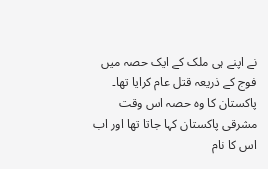نے اپنے ہی ملک کے ایک حصہ میں فوج کے ذریعہ قتل عام کرایا تھا۔ پاکستان کا وہ حصہ اس وقت مشرقی پاکستان کہا جاتا تھا اور اب اس کا نام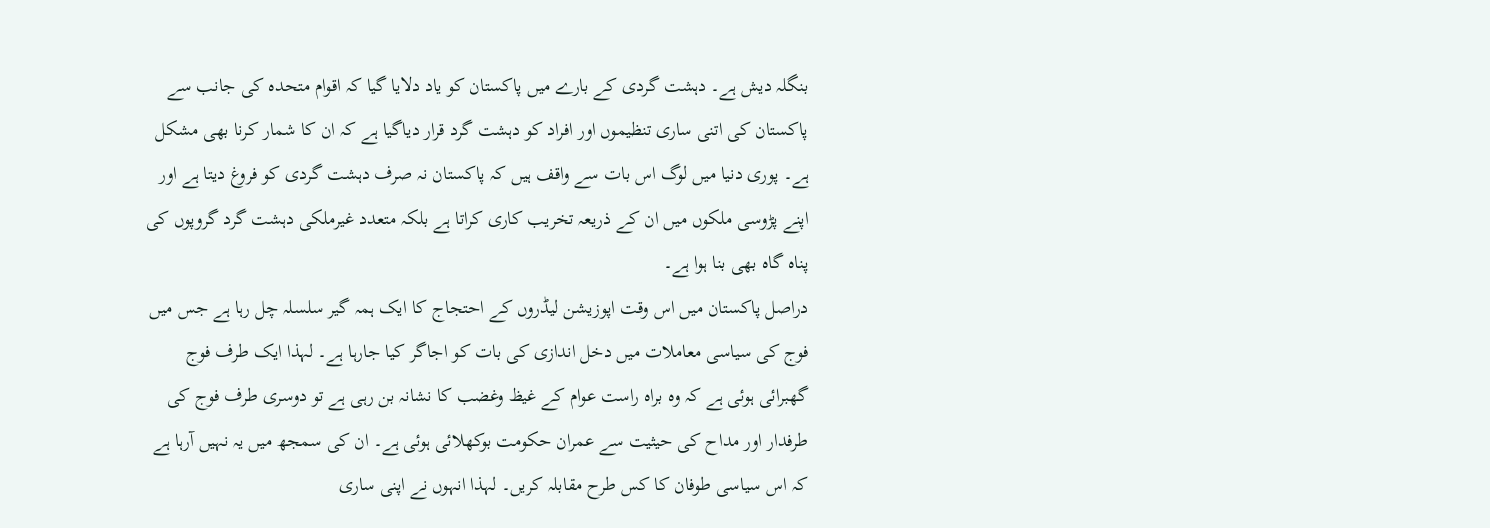بنگلہ دیش ہے۔ دہشت گردی کے بارے میں پاکستان کو یاد دلایا گیا کہ اقوام متحدہ کی جانب سے پاکستان کی اتنی ساری تنظیموں اور افراد کو دہشت گرد قرار دیاگیا ہے کہ ان کا شمار کرنا بھی مشکل ہے۔ پوری دنیا میں لوگ اس بات سے واقف ہیں کہ پاکستان نہ صرف دہشت گردی کو فروغ دیتا ہے اور اپنے پڑوسی ملکوں میں ان کے ذریعہ تخریب کاری کراتا ہے بلکہ متعدد غیرملکی دہشت گرد گروپوں کی پناہ گاہ بھی بنا ہوا ہے۔
دراصل پاکستان میں اس وقت اپوزیشن لیڈروں کے احتجاج کا ایک ہمہ گیر سلسلہ چل رہا ہے جس میں فوج کی سیاسی معاملات میں دخل اندازی کی بات کو اجاگر کیا جارہا ہے۔ لہذا ایک طرف فوج گھبرائی ہوئی ہے کہ وہ براہ راست عوام کے غیظ وغضب کا نشانہ بن رہی ہے تو دوسری طرف فوج کی طرفدار اور مداح کی حیثیت سے عمران حکومت بوکھلائی ہوئی ہے۔ ان کی سمجھ میں یہ نہیں آرہا ہے کہ اس سیاسی طوفان کا کس طرح مقابلہ کریں۔ لہذا انہوں نے اپنی ساری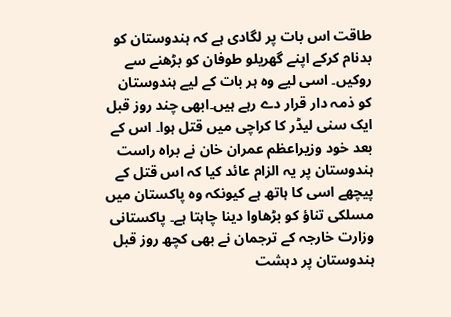طاقت اس بات پر لگادی ہے کہ ہندوستان کو بدنام کرکے اپنے گھریلو طوفان کو بڑھنے سے روکیں۔ اسی لیے وہ ہر بات کے لیے ہندوستان کو ذمہ دار قرار دے رہے ہیں۔ابھی چند روز قبل ایک سنی لیڈر کا کراچی میں قتل ہوا۔ اس کے بعد خود وزیراعظم عمران خان نے براہ راست ہندوستان پر یہ الزام عائد کیا کہ اس قتل کے پیچھے اسی کا ہاتھ ہے کیونکہ وہ پاکستان میں مسلکی تناؤ کو بڑھاوا دینا چاہتا ہے۔ پاکستانی وزارت خارجہ کے ترجمان نے بھی کچھ روز قبل ہندوستان پر دہشت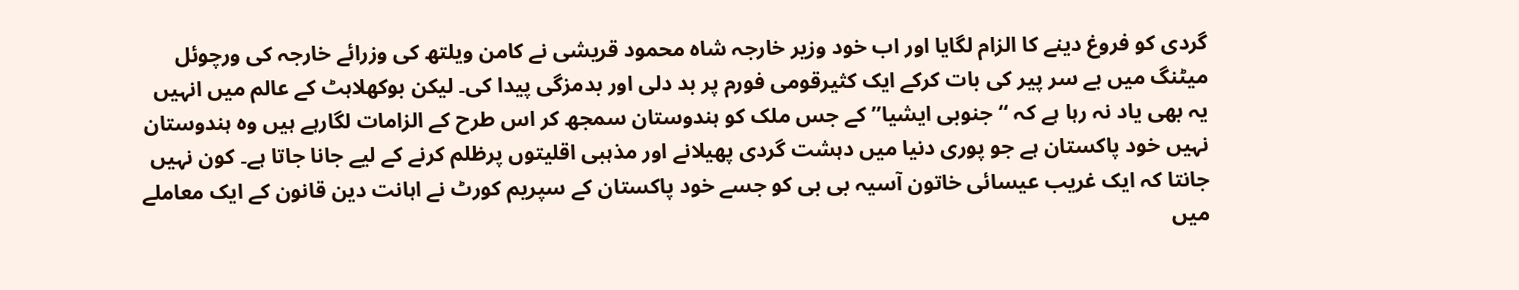گردی کو فروغ دینے کا الزام لگایا اور اب خود وزیر خارجہ شاہ محمود قریشی نے کامن ویلتھ کی وزرائے خارجہ کی ورچوئل میٹنگ میں بے سر پیر کی بات کرکے ایک کثیرقومی فورم پر بد دلی اور بدمزگی پیدا کی۔ لیکن بوکھلاہٹ کے عالم میں انہیں یہ بھی یاد نہ رہا ہے کہ ‘‘جنوبی ایشیا’’ کے جس ملک کو ہندوستان سمجھ کر اس طرح کے الزامات لگارہے ہیں وہ ہندوستان نہیں خود پاکستان ہے جو پوری دنیا میں دہشت گردی پھیلانے اور مذہبی اقلیتوں پرظلم کرنے کے لیے جانا جاتا ہے۔ کون نہیں جانتا کہ ایک غریب عیسائی خاتون آسیہ بی بی کو جسے خود پاکستان کے سپریم کورٹ نے اہانت دین قانون کے ایک معاملے میں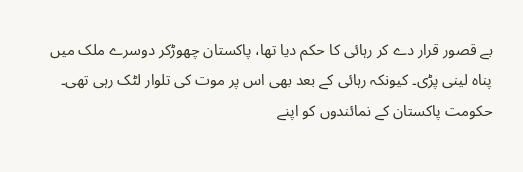بے قصور قرار دے کر رہائی کا حکم دیا تھا، پاکستان چھوڑکر دوسرے ملک میں پناہ لینی پڑی۔ کیونکہ رہائی کے بعد بھی اس پر موت کی تلوار لٹک رہی تھی۔
حکومت پاکستان کے نمائندوں کو اپنے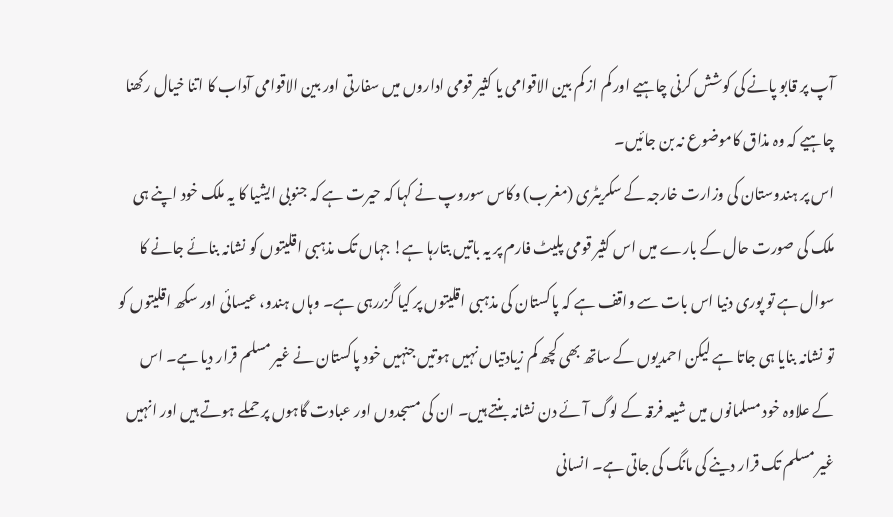آپ پر قابو پانے کی کوشش کرنی چاہیے اور کم از کم بین الاقوامی یا کثیر قومی اداروں میں سفارتی اور بین الاقوامی آداب کا اتنا خیال رکھنا چاہیے کہ وہ مذاق کاموضوع نہ بن جائیں۔
اس پر ہندوستان کی وزارت خارجہ کے سکریٹری (مغرب) وکاس سوروپ نے کہا کہ حیرت ہے کہ جنوبی ایشیا کا یہ ملک خود اپنے ہی ملک کی صورت حال کے بارے میں اس کثیر قومی پلیٹ فارم پر یہ باتیں بتارہا ہے! جہاں تک مذہبی اقلیتوں کو نشانہ بنائے جانے کا سوال ہے تو پوری دنیا اس بات سے واقف ہے کہ پاکستان کی مذہبی اقلیتوں پر کیا گزررہی ہے۔ وہاں ہندو، عیسائی اور سکھ اقلیتوں کو تو نشانہ بنایا ہی جاتا ہے لیکن احمدیوں کے ساتھ بھی کچھ کم زیادتیاں نہیں ہوتیں جنہیں خود پاکستان نے غیر مسلم قرار دیا ہے۔ اس کے علاوہ خود مسلمانوں میں شیعہ فرقہ کے لوگ آئے دن نشانہ بنتے ہیں۔ ان کی مسجدوں اور عبادت گاہوں پر حملے ہوتے ہیں اور انہیں غیر مسلم تک قرار دینے کی مانگ کی جاتی ہے۔ انسانی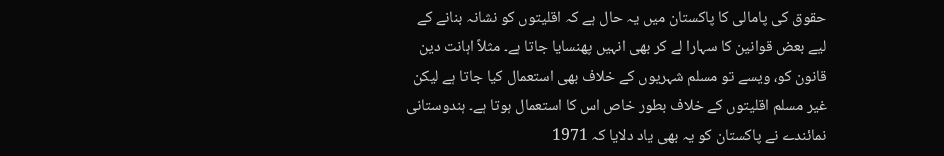حقوق کی پامالی کا پاکستان میں یہ حال ہے کہ اقلیتوں کو نشانہ بنانے کے لیے بعض قوانین کا سہارا لے کر بھی انہیں پھنسایا جاتا ہے۔ مثلاً اہانت دین قانون کو، ویسے تو مسلم شہریوں کے خلاف بھی استعمال کیا جاتا ہے لیکن غیر مسلم اقلیتوں کے خلاف بطور خاص اس کا استعمال ہوتا ہے۔ ہندوستانی نمائندے نے پاکستان کو یہ بھی یاد دلایا کہ 1971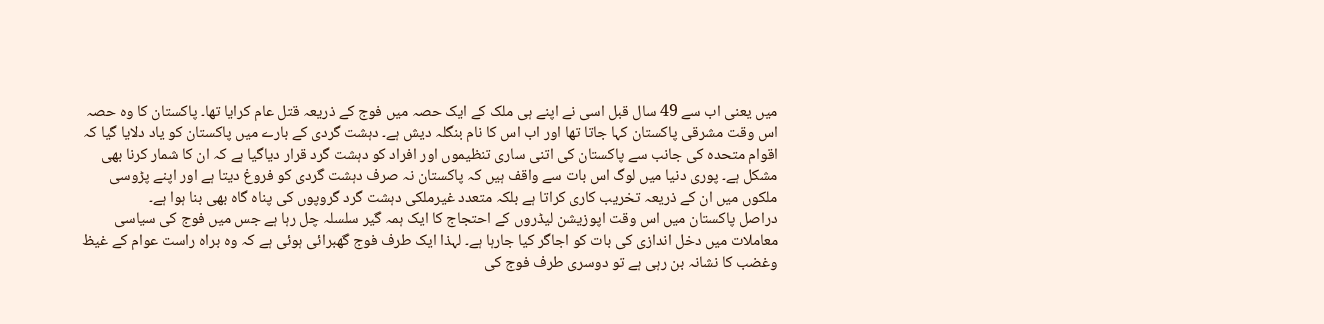میں یعنی اب سے 49 سال قبل اسی نے اپنے ہی ملک کے ایک حصہ میں فوج کے ذریعہ قتل عام کرایا تھا۔ پاکستان کا وہ حصہ اس وقت مشرقی پاکستان کہا جاتا تھا اور اب اس کا نام بنگلہ دیش ہے۔ دہشت گردی کے بارے میں پاکستان کو یاد دلایا گیا کہ اقوام متحدہ کی جانب سے پاکستان کی اتنی ساری تنظیموں اور افراد کو دہشت گرد قرار دیاگیا ہے کہ ان کا شمار کرنا بھی مشکل ہے۔ پوری دنیا میں لوگ اس بات سے واقف ہیں کہ پاکستان نہ صرف دہشت گردی کو فروغ دیتا ہے اور اپنے پڑوسی ملکوں میں ان کے ذریعہ تخریب کاری کراتا ہے بلکہ متعدد غیرملکی دہشت گرد گروپوں کی پناہ گاہ بھی بنا ہوا ہے۔
دراصل پاکستان میں اس وقت اپوزیشن لیڈروں کے احتجاج کا ایک ہمہ گیر سلسلہ چل رہا ہے جس میں فوج کی سیاسی معاملات میں دخل اندازی کی بات کو اجاگر کیا جارہا ہے۔ لہذا ایک طرف فوج گھبرائی ہوئی ہے کہ وہ براہ راست عوام کے غیظ وغضب کا نشانہ بن رہی ہے تو دوسری طرف فوج کی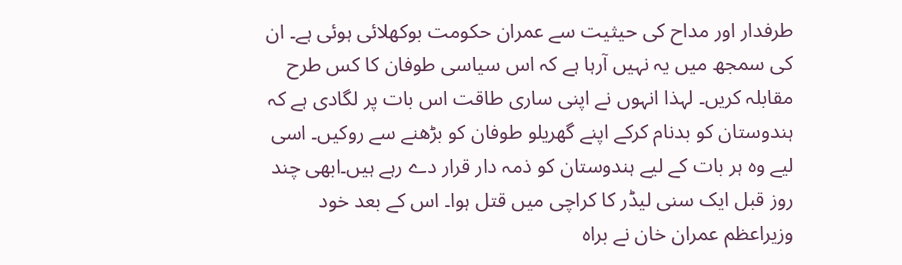طرفدار اور مداح کی حیثیت سے عمران حکومت بوکھلائی ہوئی ہے۔ ان کی سمجھ میں یہ نہیں آرہا ہے کہ اس سیاسی طوفان کا کس طرح مقابلہ کریں۔ لہذا انہوں نے اپنی ساری طاقت اس بات پر لگادی ہے کہ ہندوستان کو بدنام کرکے اپنے گھریلو طوفان کو بڑھنے سے روکیں۔ اسی لیے وہ ہر بات کے لیے ہندوستان کو ذمہ دار قرار دے رہے ہیں۔ابھی چند روز قبل ایک سنی لیڈر کا کراچی میں قتل ہوا۔ اس کے بعد خود وزیراعظم عمران خان نے براہ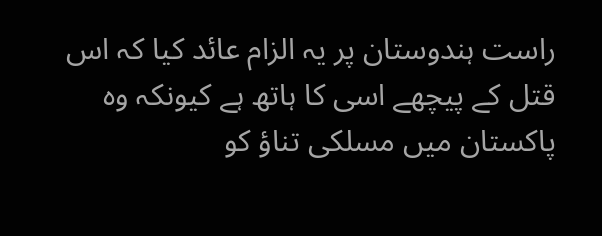راست ہندوستان پر یہ الزام عائد کیا کہ اس قتل کے پیچھے اسی کا ہاتھ ہے کیونکہ وہ پاکستان میں مسلکی تناؤ کو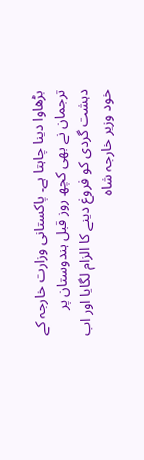بڑھاوا دینا چاہتا ہے۔ پاکستانی وزارت خارجہ کے ترجمان نے بھی کچھ روز قبل ہندوستان پر دہشت گردی کو فروغ دینے کا الزام لگایا اور اب خود وزیر خارجہ شاہ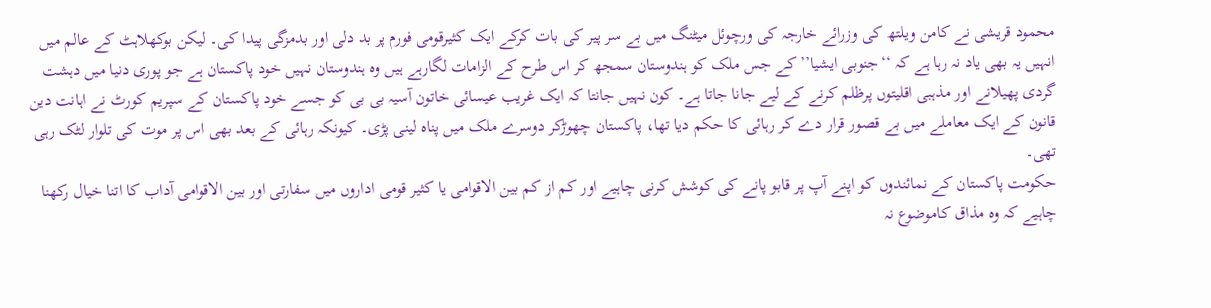محمود قریشی نے کامن ویلتھ کی وزرائے خارجہ کی ورچوئل میٹنگ میں بے سر پیر کی بات کرکے ایک کثیرقومی فورم پر بد دلی اور بدمزگی پیدا کی۔ لیکن بوکھلاہٹ کے عالم میں انہیں یہ بھی یاد نہ رہا ہے کہ ‘‘جنوبی ایشیا’’ کے جس ملک کو ہندوستان سمجھ کر اس طرح کے الزامات لگارہے ہیں وہ ہندوستان نہیں خود پاکستان ہے جو پوری دنیا میں دہشت گردی پھیلانے اور مذہبی اقلیتوں پرظلم کرنے کے لیے جانا جاتا ہے۔ کون نہیں جانتا کہ ایک غریب عیسائی خاتون آسیہ بی بی کو جسے خود پاکستان کے سپریم کورٹ نے اہانت دین قانون کے ایک معاملے میں بے قصور قرار دے کر رہائی کا حکم دیا تھا، پاکستان چھوڑکر دوسرے ملک میں پناہ لینی پڑی۔ کیونکہ رہائی کے بعد بھی اس پر موت کی تلوار لٹک رہی تھی۔
حکومت پاکستان کے نمائندوں کو اپنے آپ پر قابو پانے کی کوشش کرنی چاہیے اور کم از کم بین الاقوامی یا کثیر قومی اداروں میں سفارتی اور بین الاقوامی آداب کا اتنا خیال رکھنا چاہیے کہ وہ مذاق کاموضوع نہ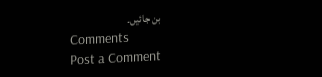بن جائیں۔
Comments
Post a Comment